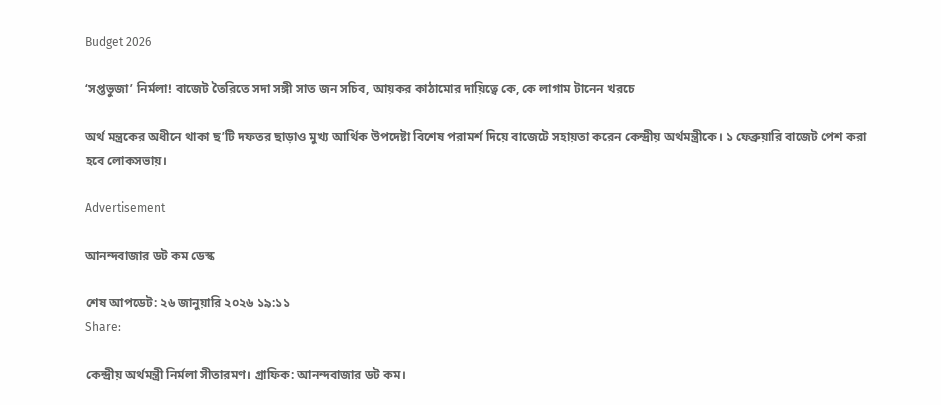Budget 2026

‘সপ্তভুজা’ নির্মলা! বাজেট তৈরিতে সদা সঙ্গী সাত জন সচিব, আয়কর কাঠামোর দায়িত্বে কে, কে লাগাম টানেন খরচে

অর্থ মন্ত্রকের অধীনে থাকা ছ’টি দফতর ছাড়াও মুখ্য আর্থিক উপদেষ্টা বিশেষ পরামর্শ দিয়ে বাজেটে সহায়তা করেন কেন্দ্রীয় অর্থমন্ত্রীকে। ১ ফেব্রুয়ারি বাজেট পেশ করা হবে লোকসভায়।

Advertisement

আনন্দবাজার ডট কম ডেস্ক

শেষ আপডেট: ২৬ জানুয়ারি ২০২৬ ১৯:১১
Share:

কেন্দ্রীয় অর্থমন্ত্রী নির্মলা সীতারমণ। গ্রাফিক: আনন্দবাজার ডট কম।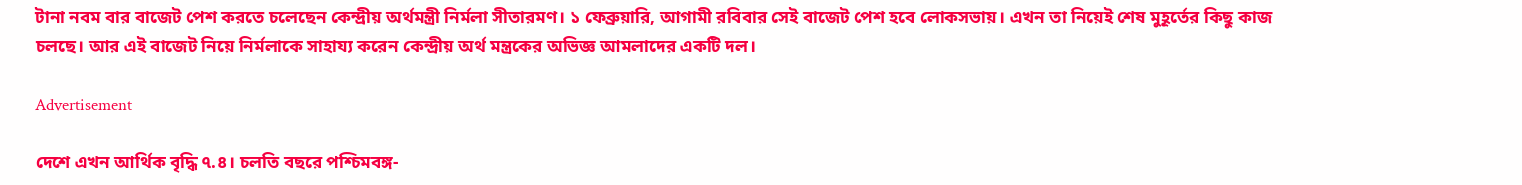টানা নবম বার বাজেট পেশ করতে চলেছেন কেন্দ্রীয় অর্থমন্ত্রী নির্মলা সীতারমণ। ১ ফেব্রুয়ারি, আগামী রবিবার সেই বাজেট পেশ হবে লোকসভায়। এখন তা নিয়েই শেষ মুহূর্তের কিছু কাজ চলছে। আর এই বাজেট নিয়ে নির্মলাকে সাহায্য করেন কেন্দ্রীয় অর্থ মন্ত্রকের অভিজ্ঞ আমলাদের একটি দল।

Advertisement

দেশে এখন আর্থিক বৃদ্ধি ৭.৪। চলতি বছরে পশ্চিমবঙ্গ-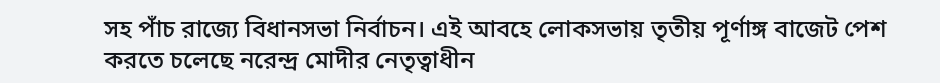সহ পাঁচ রাজ্যে বিধানসভা নির্বাচন। এই আবহে লোকসভায় তৃতীয় পূর্ণাঙ্গ বাজেট পেশ করতে চলেছে নরেন্দ্র মোদীর নেতৃত্বাধীন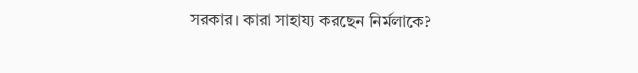সরকার। কারা সাহায্য করছেন নির্মলাকে?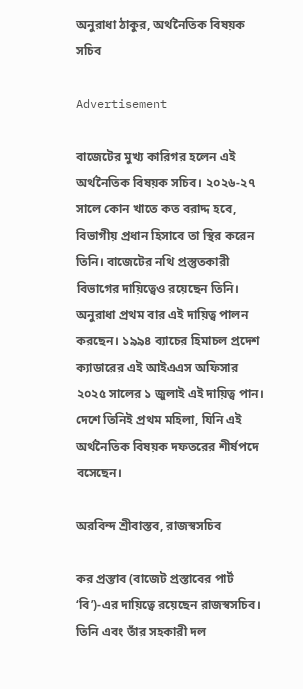অনুরাধা ঠাকুর, অর্থনৈতিক বিষয়ক সচিব

Advertisement

বাজেটের মুখ্য কারিগর হলেন এই অর্থনৈতিক বিষয়ক সচিব। ২০২৬-২৭ সালে কোন খাতে কত বরাদ্দ হবে, বিভাগীয় প্রধান হিসাবে তা স্থির করেন তিনি। বাজেটের নথি প্রস্তুতকারী বিভাগের দায়িত্বেও রয়েছেন তিনি। অনুরাধা প্রথম বার এই দায়িত্ব পালন করছেন। ১৯৯৪ ব্যাচের হিমাচল প্রদেশ ক্যাডারের এই আইএএস অফিসার ২০২৫ সালের ১ জুলাই এই দায়িত্ব পান। দেশে তিনিই প্রথম মহিলা, যিনি এই অর্থনৈতিক বিষয়ক দফতরের শীর্ষপদে বসেছেন।

অরবিন্দ শ্রীবাস্তব, রাজস্বসচিব

কর প্রস্তাব (বাজেট প্রস্তাবের পার্ট ‘বি’)-এর দায়িত্বে রয়েছেন রাজস্বসচিব। তিনি এবং তাঁর সহকারী দল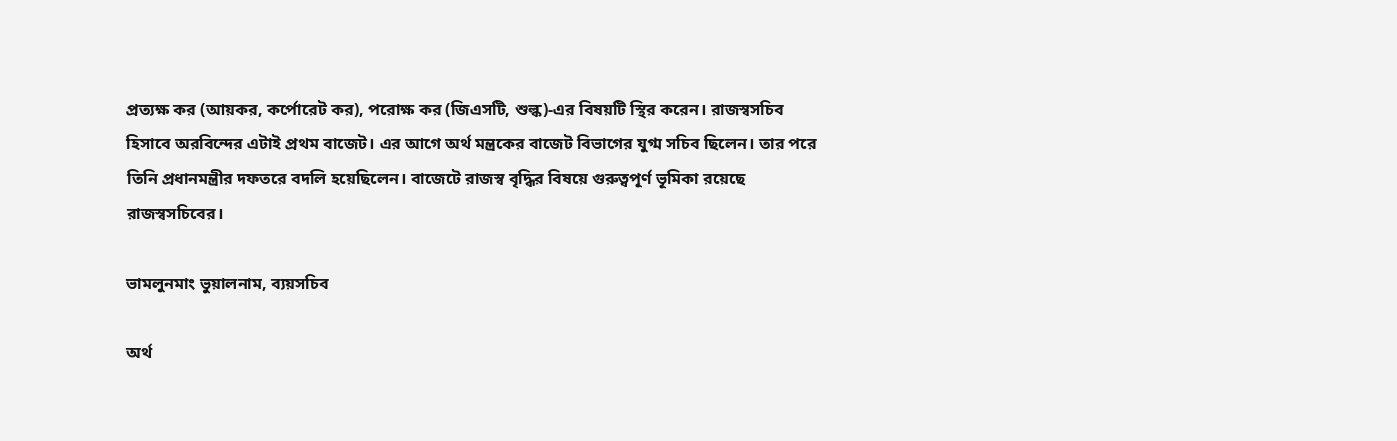প্রত্যক্ষ কর (আয়কর, কর্পোরেট কর), পরোক্ষ কর (জিএসটি, শুল্ক)-এর বিষয়টি স্থির করেন। রাজস্বসচিব হিসাবে অরবিন্দের এটাই প্রথম বাজেট। এর আগে অর্থ মন্ত্রকের বাজেট বিভাগের যুগ্ম সচিব ছিলেন। তার পরে তিনি প্রধানমন্ত্রীর দফতরে বদলি হয়েছিলেন। বাজেটে রাজস্ব বৃদ্ধির বিষয়ে গুরুত্বপূর্ণ ভূমিকা রয়েছে রাজস্বসচিবের।

ভামলুনমাং ভুয়ালনাম, ব্যয়সচিব

অর্থ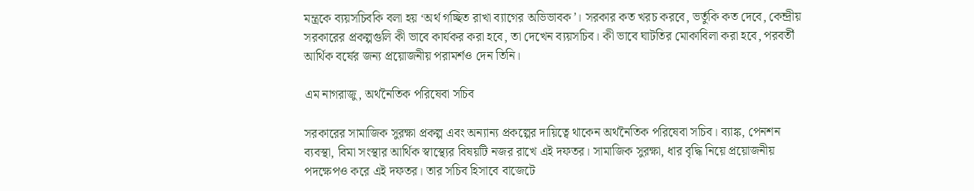মন্ত্রকে ব্যয়সচিবকি বলা হয় ‘অর্থ গচ্ছিত রাখা ব্যাগের অভিভাবক’। সরকার কত খরচ করবে, ভর্তুকি কত দেবে, কেন্দ্রীয় সরকারের প্রকল্পগুলি কী ভাবে কার্যকর করা হবে, তা দেখেন ব্যয়সচিব। কী ভাবে ঘাটতির মোকাবিলা করা হবে, পরবর্তী আর্থিক বর্ষের জন্য প্রয়োজনীয় পরামর্শও দেন তিনি।

এম নাগরাজু, অর্থনৈতিক পরিষেবা সচিব

সরকারের সামাজিক সুরক্ষা প্রকল্প এবং অন্যান্য প্রকল্পের দায়িত্বে থাকেন অর্থনৈতিক পরিষেবা সচিব। ব্যাঙ্ক, পেনশন ব্যবস্থা, বিমা সংস্থার আর্থিক স্বাস্থ্যের বিষয়টি নজর রাখে এই দফতর। সামাজিক সুরক্ষা, ধার বৃদ্ধি নিয়ে প্রয়োজনীয় পদক্ষেপও করে এই দফতর। তার সচিব হিসাবে বাজেটে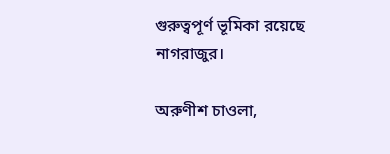গুরুত্বপূর্ণ ভূমিকা রয়েছে নাগরাজুর।

অরুণীশ চাওলা,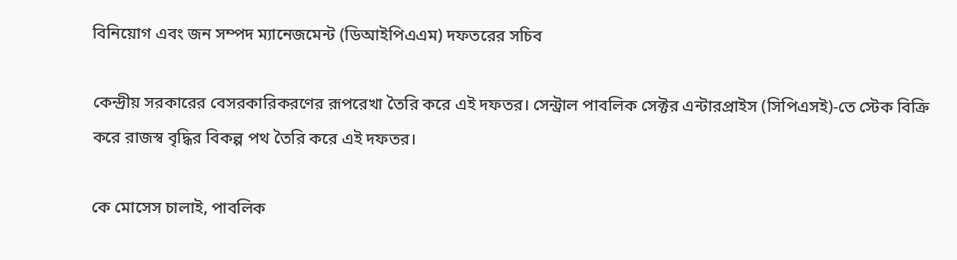বিনিয়োগ এবং জন সম্পদ ম্যানেজমেন্ট (ডিআইপিএএম) দফতরের সচিব

কেন্দ্রীয় সরকারের বেসরকারিকরণের রূপরেখা তৈরি করে এই দফতর। সেন্ট্রাল পাবলিক সেক্টর এন্টারপ্রাইস (সিপিএসই)-তে স্টেক বিক্রি করে রাজস্ব বৃদ্ধির বিকল্প পথ তৈরি করে এই দফতর।

কে মোসেস চালাই, পাবলিক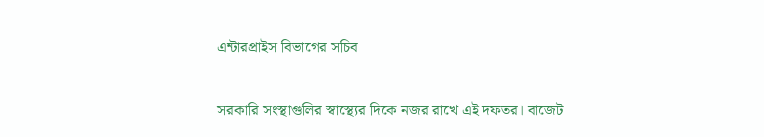এন্টারপ্রাইস বিভাগের সচিব

সরকারি সংস্থাগুলির স্বাস্থ্যের দিকে নজর রাখে এই দফতর। বাজেট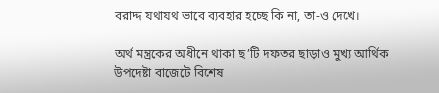বরাদ্দ যথাযথ ভাবে ব্যবহার হচ্ছে কি না, তা-ও দেখে।

অর্থ মন্ত্রকের অধীনে থাকা ছ’টি দফতর ছাড়াও মুখ্য আর্থিক উপদেষ্টা বাজেটে বিশেষ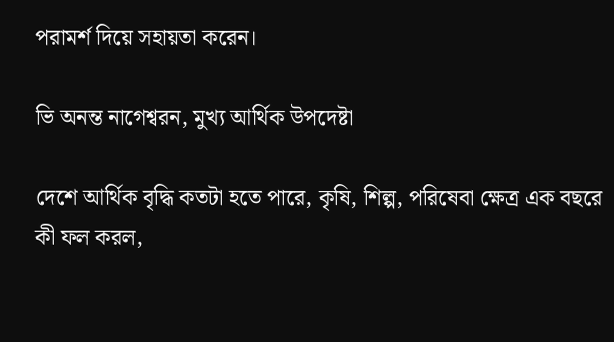পরামর্শ দিয়ে সহায়তা করেন।

ভি অনন্ত নাগেশ্বরন, মুখ্য আর্থিক উপদেষ্টা

দেশে আর্থিক বৃদ্ধি কতটা হতে পারে, কৃষি, শিল্প, পরিষেবা ক্ষেত্র এক বছরে কী ফল করল,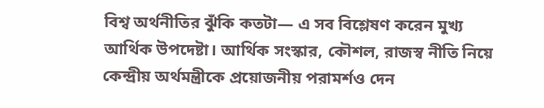বিশ্ব অর্থনীতির ঝুঁকি কতটা— এ সব বিশ্লেষণ করেন মুখ্য আর্থিক উপদেষ্টা। আর্থিক সংস্কার, কৌশল, রাজস্ব নীতি নিয়ে কেন্দ্রীয় অর্থমন্ত্রীকে প্রয়োজনীয় পরামর্শও দেন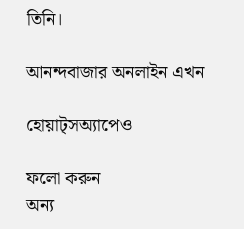তিনি।

আনন্দবাজার অনলাইন এখন

হোয়াট্‌সঅ্যাপেও

ফলো করুন
অন্য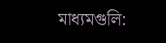মাধ্যমগুলি: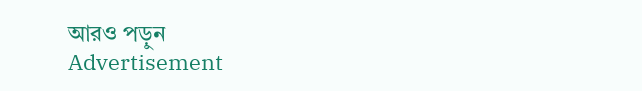আরও পড়ুন
Advertisement